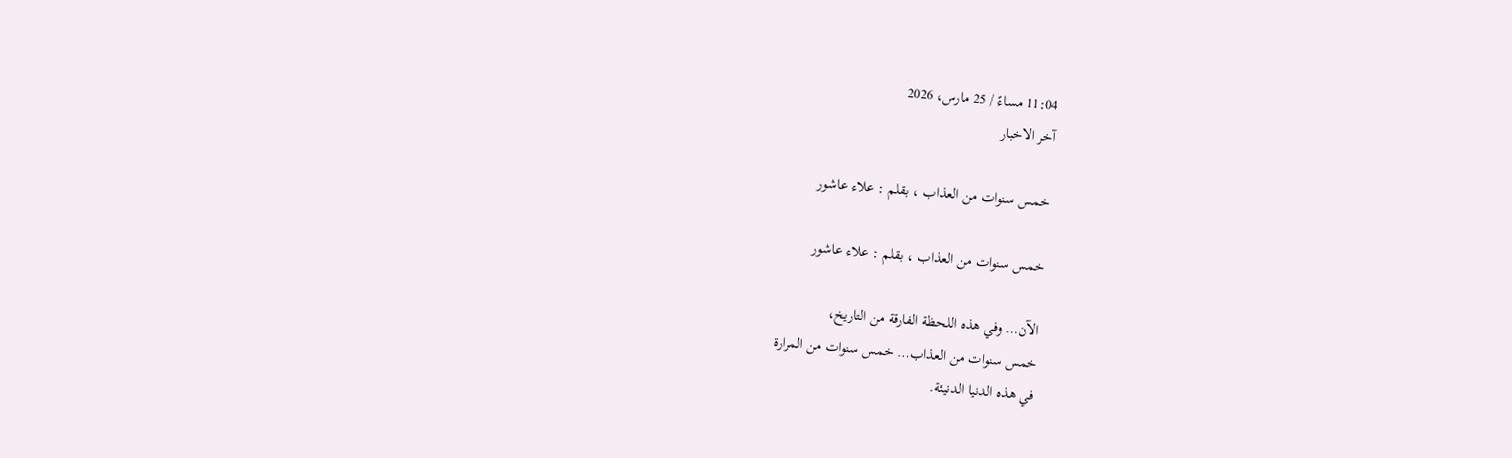11:04 مساءً / 25 مارس، 2026
آخر الاخبار

خمس سنوات من العذاب ، بقلم : علاء عاشور

خمس سنوات من العذاب ، بقلم : علاء عاشور

الآن… وفي هذه اللحظة الفارقة من التاريخ،
خمس سنوات من العذاب… خمس سنوات من المرارة
في هذه الدنيا الدنيئة.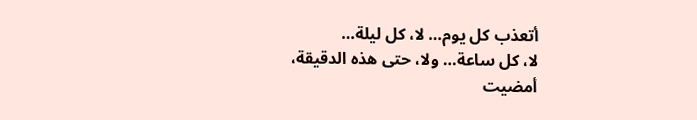أتعذب كل يوم… لا، كل ليلة…
لا، كل ساعة… ولا، حتى هذه الدقيقة،
أمضيت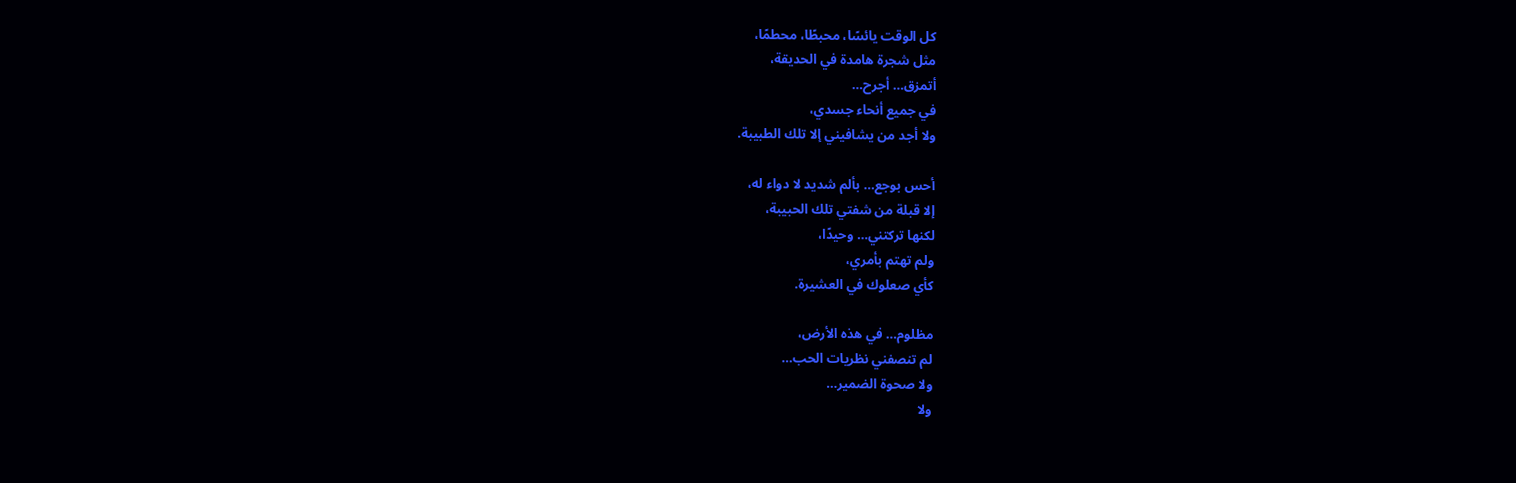كل الوقت يائسًا، محبطًا، محطمًا،
مثل شجرة هامدة في الحديقة،
أتمزق… أجرح…
في جميع أنحاء جسدي،
ولا أجد من يشافيني إلا تلك الطبيبة.

أحس بوجع… بألم شديد لا دواء له،
إلا قبلة من شفتي تلك الحبيبة،
لكنها تركتني… وحيدًا،
ولم تهتم بأمري،
كأي صعلوك في العشيرة.

مظلوم… في هذه الأرض،
لم تنصفني نظريات الحب…
ولا صحوة الضمير…
ولا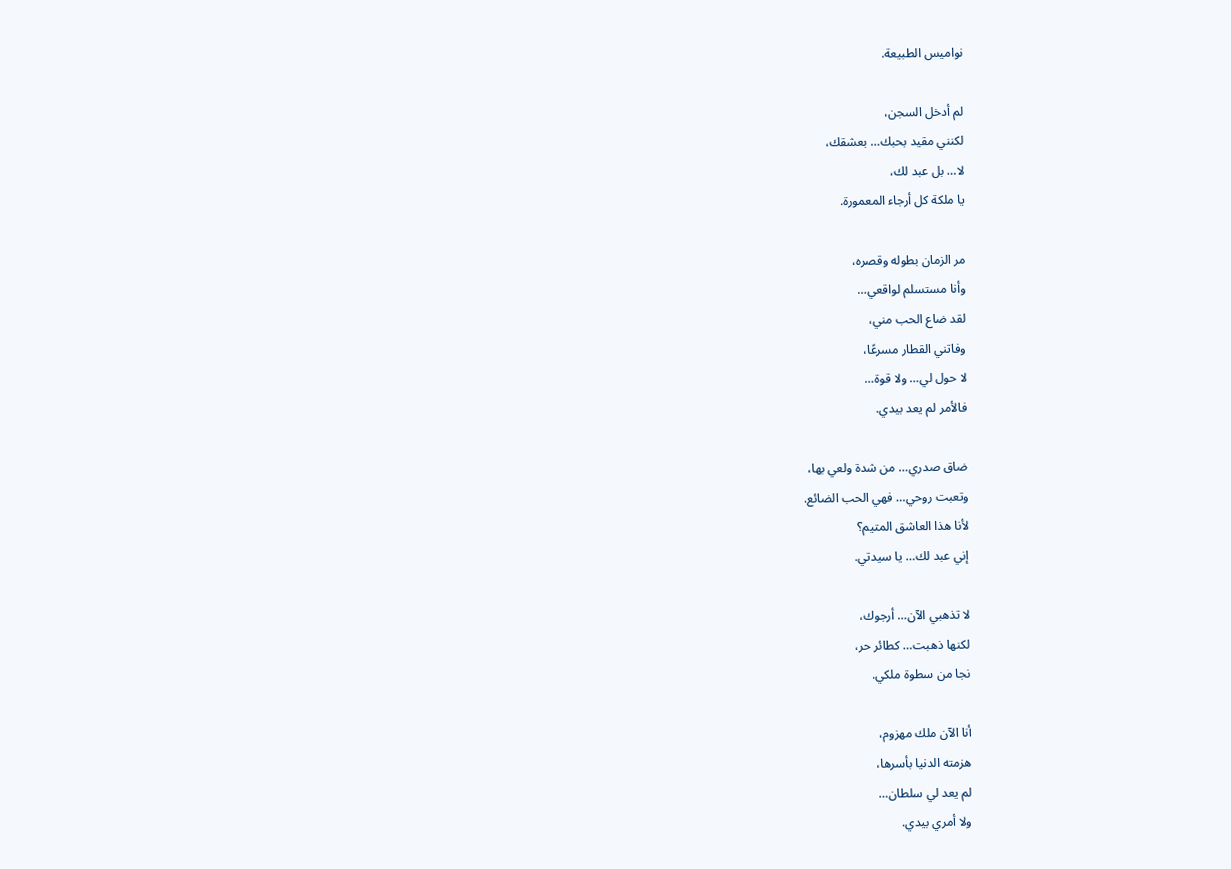نواميس الطبيعة.

لم أدخل السجن،
لكنني مقيد بحبك… بعشقك،
لا… بل عبد لك،
يا ملكة كل أرجاء المعمورة.

مر الزمان بطوله وقصره،
وأنا مستسلم لواقعي…
لقد ضاع الحب مني،
وفاتني القطار مسرعًا،
لا حول لي… ولا قوة…
فالأمر لم يعد بيدي.

ضاق صدري… من شدة ولعي بها،
وتعبت روحي… فهي الحب الضائع.
لأنا هذا العاشق المتيم؟
إني عبد لك… يا سيدتي.

لا تذهبي الآن… أرجوك،
لكنها ذهبت… كطائر حر،
نجا من سطوة ملكي.

أنا الآن ملك مهزوم،
هزمته الدنيا بأسرها،
لم يعد لي سلطان…
ولا أمري بيدي.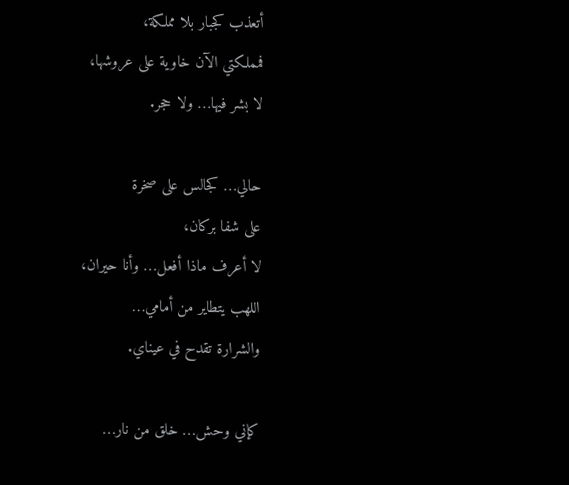أتعذب كجبار بلا مملكة،
فمملكتي الآن خاوية على عروشها،
لا بشر فيها… ولا حجر.

حالي… كجالس على صخرة
على شفا بركان،
لا أعرف ماذا أفعل… وأنا حيران،
اللهب يتطاير من أمامي…
والشرارة تقدح في عيناي.

كإني وحش… خلق من نار…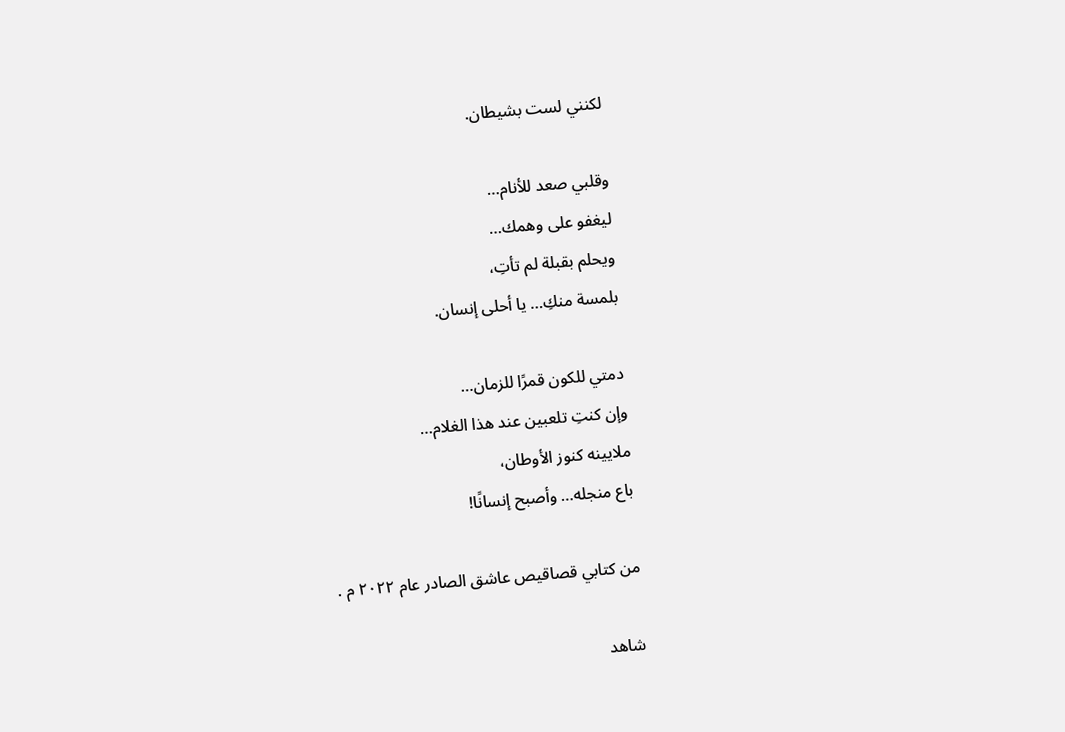لكنني لست بشيطان.

وقلبي صعد للأنام…
ليغفو على وهمك…
ويحلم بقبلة لم تأتِ،
بلمسة منكِ… يا أحلى إنسان.

دمتي للكون قمرًا للزمان…
وإن كنتِ تلعبين عند هذا الغلام…
ملايينه كنوز الأوطان،
باع منجله… وأصبح إنسانًا!

من كتابي قصاقيص عاشق الصادر عام ٢٠٢٢ م .

شاهد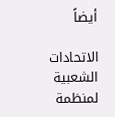أيضاً

الاتحادات الشعبية لمنظمة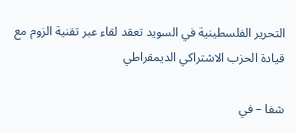التحرير الفلسطينية في السويد تعقد لقاء عبر تقنية الزوم مع قيادة الحزب الاشتراكي الديمقراطي

شفا – في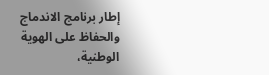إطار برنامج الاندماج والحفاظ على الهوية الوطنية،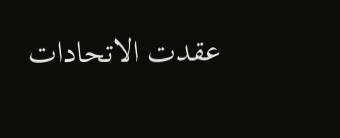عقدت الاتحادات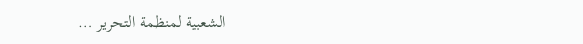الشعبية لمنظمة التحرير …